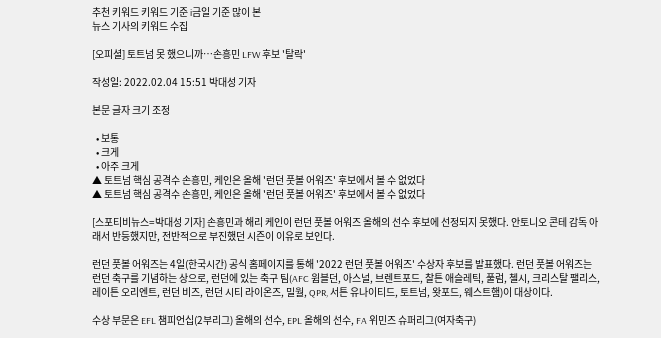추천 키워드 키워드 기준 i금일 기준 많이 본
뉴스 기사의 키워드 수집

[오피셜] 토트넘 못 했으니까…손흥민 LFW 후보 '탈락'

작성일: 2022.02.04 15:51 박대성 기자

본문 글자 크기 조정

  • 보통
  • 크게
  • 아주 크게
▲ 토트넘 핵심 공격수 손흥민, 케인은 올해 '런던 풋볼 어워즈' 후보에서 볼 수 없었다
▲ 토트넘 핵심 공격수 손흥민, 케인은 올해 '런던 풋볼 어워즈' 후보에서 볼 수 없었다

[스포티비뉴스=박대성 기자] 손흥민과 해리 케인이 런던 풋볼 어워즈 올해의 선수 후보에 선정되지 못했다. 안토니오 콘테 감독 아래서 반등했지만, 전반적으로 부진했던 시즌이 이유로 보인다.

런던 풋볼 어워즈는 4일(한국시간) 공식 홈페이지를 통해 '2022 런던 풋볼 어워즈' 수상자 후보를 발표했다. 런던 풋볼 어워즈는 런던 축구를 기념하는 상으로, 런던에 있는 축구 팀(AFC 윔블던, 아스널, 브렌트포드, 찰튼 애슬레틱, 풀럼, 첼시, 크리스탈 팰리스, 레이튼 오리엔트, 런던 비즈, 런던 시티 라이온즈, 밀월, QPR, 서튼 유나이티드, 토트넘, 왓포드, 웨스트햄)이 대상이다.

수상 부문은 EFL 챔피언십(2부리그) 올해의 선수, EPL 올해의 선수, FA 위민즈 슈퍼리그(여자축구)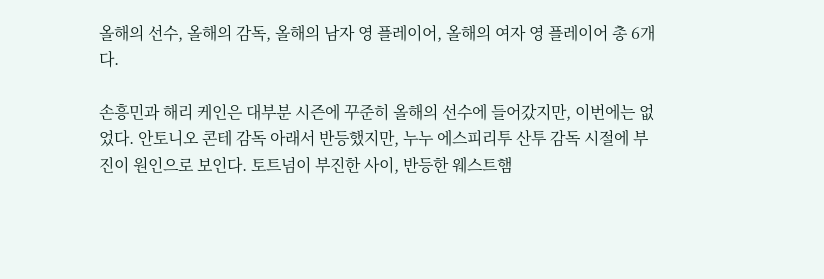올해의 선수, 올해의 감독, 올해의 남자 영 플레이어, 올해의 여자 영 플레이어 총 6개다.

손흥민과 해리 케인은 대부분 시즌에 꾸준히 올해의 선수에 들어갔지만, 이번에는 없었다. 안토니오 콘테 감독 아래서 반등했지만, 누누 에스피리투 산투 감독 시절에 부진이 원인으로 보인다. 토트넘이 부진한 사이, 반등한 웨스트햄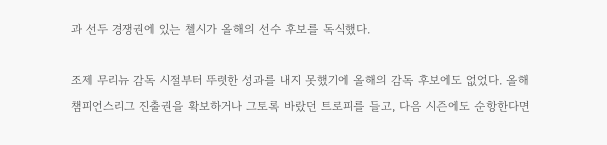과 선두 경쟁권에 있는 첼시가 올해의 선수 후보를 독식했다.

조제 무리뉴 감독 시절부터 뚜렷한 성과를 내지 못했기에 올해의 감독 후보에도 없었다. 올해 챔피언스리그 진출권을 확보하거나 그토록 바랐던 트로피를 들고, 다음 시즌에도 순항한다면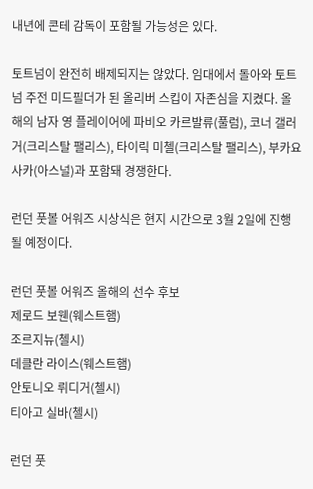내년에 콘테 감독이 포함될 가능성은 있다.

토트넘이 완전히 배제되지는 않았다. 임대에서 돌아와 토트넘 주전 미드필더가 된 올리버 스킵이 자존심을 지켰다. 올해의 남자 영 플레이어에 파비오 카르발류(풀럼), 코너 갤러거(크리스탈 팰리스), 타이릭 미첼(크리스탈 팰리스), 부카요 사카(아스널)과 포함돼 경쟁한다.

런던 풋볼 어워즈 시상식은 현지 시간으로 3월 2일에 진행될 예정이다.

런던 풋볼 어워즈 올해의 선수 후보
제로드 보웬(웨스트햄)
조르지뉴(첼시)
데클란 라이스(웨스트햄)
안토니오 뤼디거(첼시)
티아고 실바(첼시)

런던 풋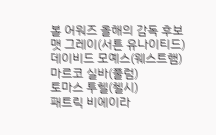볼 어워즈 올해의 감독 후보
맷 그레이(서튼 유나이티드)
데이비드 모예스(웨스트햄)
마르코 실바(풀럼)
토마스 투헬(첼시)
패트릭 비에이라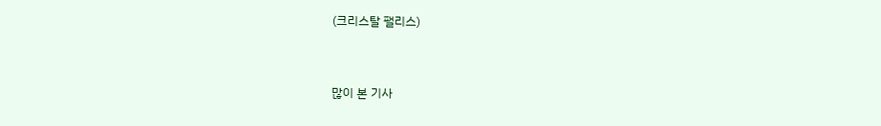(크리스탈 팰리스)


많이 본 기사